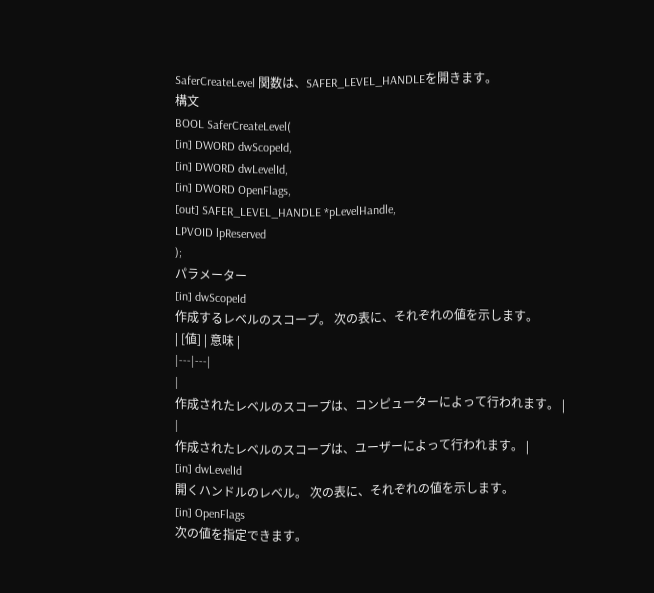SaferCreateLevel 関数は、SAFER_LEVEL_HANDLEを開きます。
構文
BOOL SaferCreateLevel(
[in] DWORD dwScopeId,
[in] DWORD dwLevelId,
[in] DWORD OpenFlags,
[out] SAFER_LEVEL_HANDLE *pLevelHandle,
LPVOID lpReserved
);
パラメーター
[in] dwScopeId
作成するレベルのスコープ。 次の表に、それぞれの値を示します。
| [値] | 意味 |
|---|---|
|
作成されたレベルのスコープは、コンピューターによって行われます。 |
|
作成されたレベルのスコープは、ユーザーによって行われます。 |
[in] dwLevelId
開くハンドルのレベル。 次の表に、それぞれの値を示します。
[in] OpenFlags
次の値を指定できます。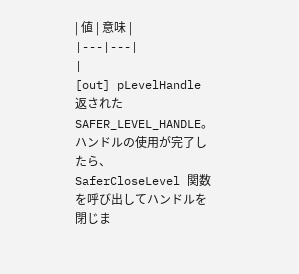| 値 | 意味 |
|---|---|
|
[out] pLevelHandle
返されたSAFER_LEVEL_HANDLE。 ハンドルの使用が完了したら、 SaferCloseLevel 関数を呼び出してハンドルを閉じま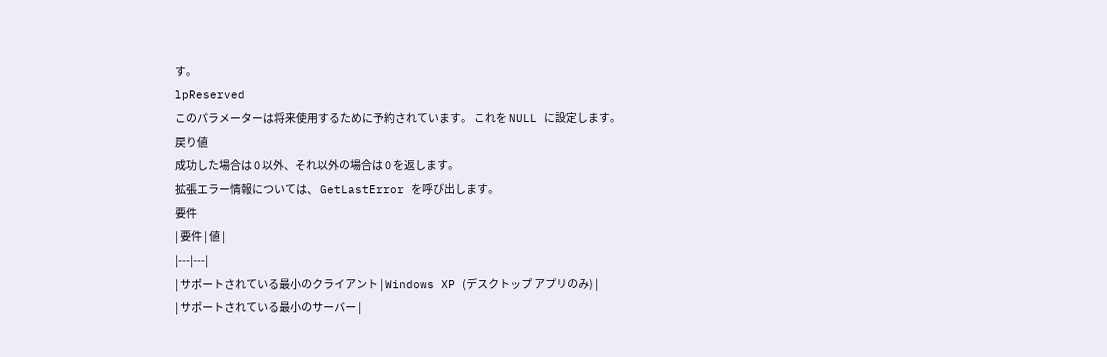す。
lpReserved
このパラメーターは将来使用するために予約されています。 これを NULL に設定します。
戻り値
成功した場合は 0 以外、それ以外の場合は 0 を返します。
拡張エラー情報については、 GetLastError を呼び出します。
要件
| 要件 | 値 |
|---|---|
| サポートされている最小のクライアント | Windows XP (デスクトップ アプリのみ) |
| サポートされている最小のサーバー |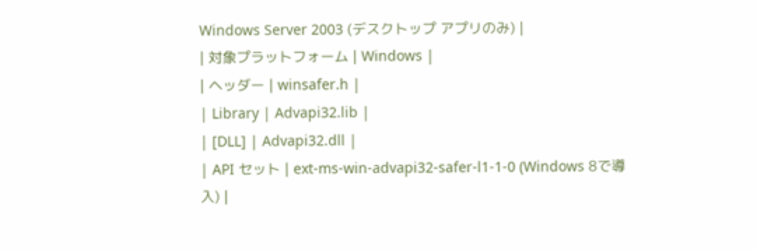Windows Server 2003 (デスクトップ アプリのみ) |
| 対象プラットフォーム | Windows |
| ヘッダー | winsafer.h |
| Library | Advapi32.lib |
| [DLL] | Advapi32.dll |
| API セット | ext-ms-win-advapi32-safer-l1-1-0 (Windows 8で導入) |